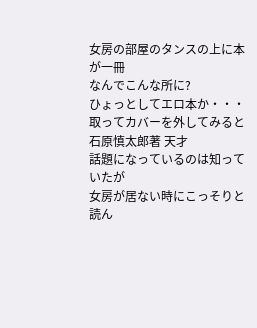女房の部屋のタンスの上に本が一冊
なんでこんな所に?
ひょっとしてエロ本か・・・
取ってカバーを外してみると
石原慎太郎著 天才
話題になっているのは知っていたが
女房が居ない時にこっそりと読ん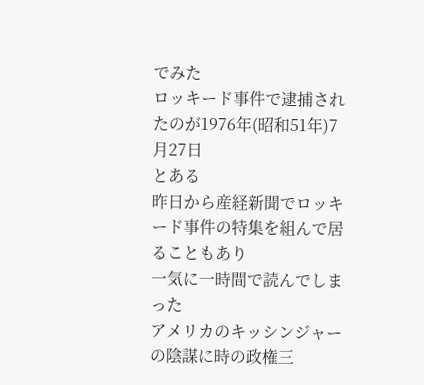でみた
ロッキード事件で逮捕されたのが1976年(昭和51年)7月27日
とある
昨日から産経新聞でロッキード事件の特集を組んで居ることもあり
一気に一時間で読んでしまった
アメリカのキッシンジャーの陰謀に時の政権三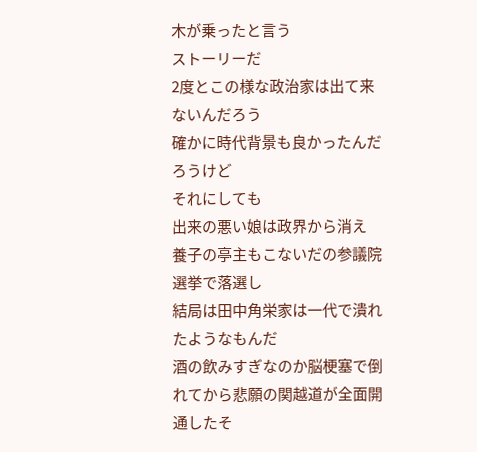木が乗ったと言う
ストーリーだ
2度とこの様な政治家は出て来ないんだろう
確かに時代背景も良かったんだろうけど
それにしても
出来の悪い娘は政界から消え
養子の亭主もこないだの参議院選挙で落選し
結局は田中角栄家は一代で潰れたようなもんだ
酒の飲みすぎなのか脳梗塞で倒れてから悲願の関越道が全面開通したそ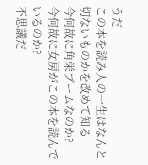うだ
この本を読み人の一生はなんと切ないものかを改めて知る
今何故に角栄ブームなのか?
今何故に女房がこの本を読んでいるのか?
不思議だ